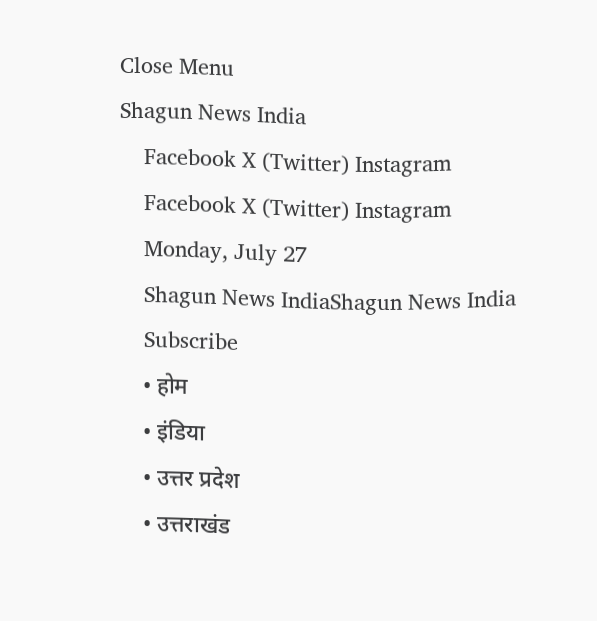Close Menu
Shagun News India
    Facebook X (Twitter) Instagram
    Facebook X (Twitter) Instagram
    Monday, July 27
    Shagun News IndiaShagun News India
    Subscribe
    • होम
    • इंडिया
    • उत्तर प्रदेश
    • उत्तराखंड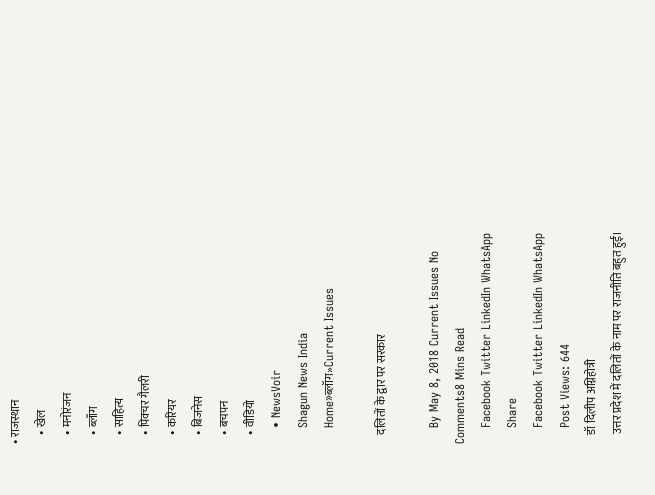• राजस्थान
    • खेल
    • मनोरंजन
    • ब्लॉग
    • साहित्य
    • पिक्चर गैलरी
    • करियर
    • बिजनेस
    • बचपन
    • वीडियो
    • NewsVoir
    Shagun News India
    Home»ब्लॉग»Current Issues

    दलितों के द्वार पर सरकार

    By May 8, 2018 Current Issues No Comments8 Mins Read
    Facebook Twitter LinkedIn WhatsApp
    Share
    Facebook Twitter LinkedIn WhatsApp
    Post Views: 644
    डॉ दिलीप अग्निहोत्री
    उत्तर प्रदेश में दलितों के नाम पर राजनीति बहुत हुई।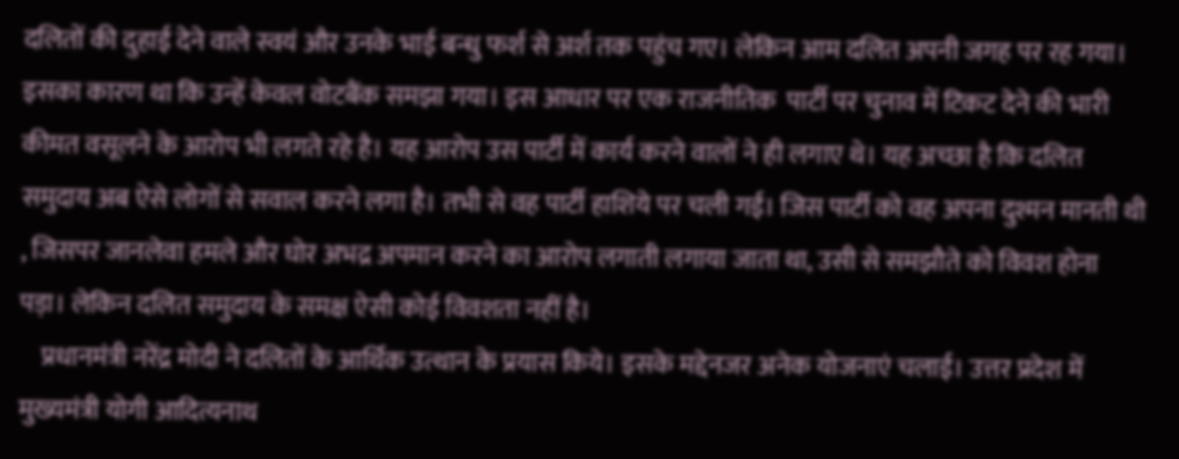दलितों की दुहाई देने वाले स्वयं और उनके भाई बन्धु फर्श से अर्श तक पहुंच गए। लेकिन आम दलित अपनी जगह पर रह गया। इसका कारण था कि उन्हें केवल वोटबैंक समझा गया। इस आधार पर एक राजनीतिक  पार्टी पर चुनाव में टिकट देने की भारी कीमत वसूलने के आरोप भी लगते रहे है। यह आरोप उस पार्टी में कार्य करने वालों ने ही लगाए थे। यह अच्छा है कि दलित समुदाय अब ऐसे लोगों से सवाल करने लगा है। तभी से वह पार्टी हाशिये पर चली गई। जिस पार्टी को वह अपना दुश्मन मानती थी , जिसपर जानलेवा हमले और घोर अभद्र अपमान करने का आरोप लगाती लगाया जाता था, उसी से समझौते को विवश होना पड़ा। लेकिन दलित समुदाय के समक्ष ऐसी कोई विवशता नहीं है।
    प्रधानमंत्री नरेंद्र मोदी ने दलितों के आर्थिक उत्थान के प्रयास किये। इसके मद्देनजर अनेक योजनाएं चलाई। उत्तर प्रदेश में मुख्यमंत्री योगी आदित्यनाथ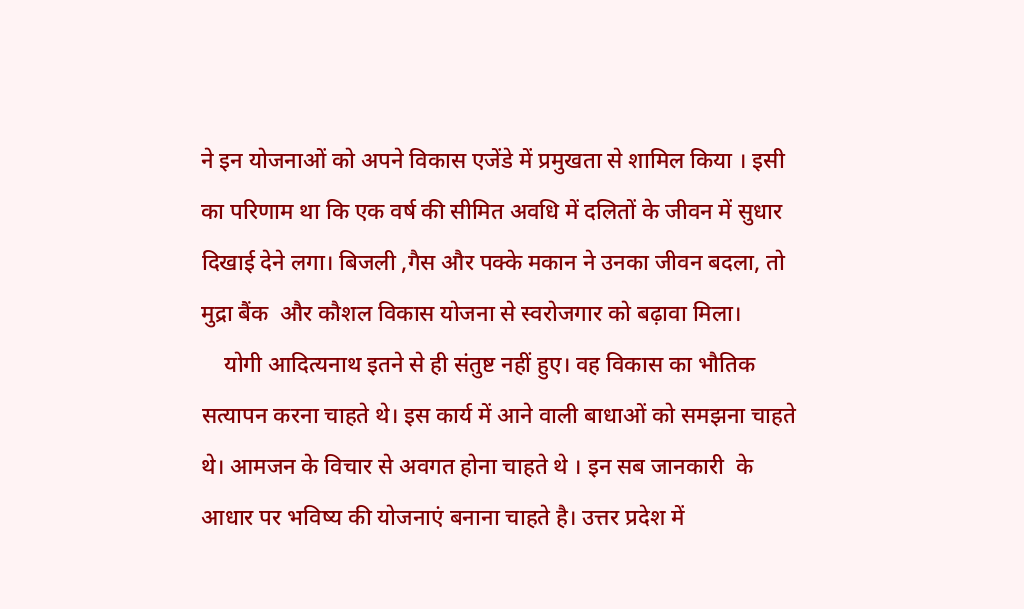ने इन योजनाओं को अपने विकास एजेंडे में प्रमुखता से शामिल किया । इसी का परिणाम था कि एक वर्ष की सीमित अवधि में दलितों के जीवन में सुधार दिखाई देने लगा। बिजली ,गैस और पक्के मकान ने उनका जीवन बदला, तो मुद्रा बैंक  और कौशल विकास योजना से स्वरोजगार को बढ़ावा मिला।
    योगी आदित्यनाथ इतने से ही संतुष्ट नहीं हुए। वह विकास का भौतिक सत्यापन करना चाहते थे। इस कार्य में आने वाली बाधाओं को समझना चाहते थे। आमजन के विचार से अवगत होना चाहते थे । इन सब जानकारी  के आधार पर भविष्य की योजनाएं बनाना चाहते है। उत्तर प्रदेश में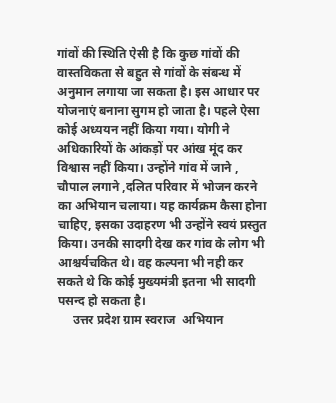गांवों की स्थिति ऐसी है कि कुछ गांवों की वास्तविकता से बहुत से गांवों के संबन्ध में अनुमान लगाया जा सकता है। इस आधार पर योजनाएं बनाना सुगम हो जाता है। पहले ऐसा कोई अध्ययन नहीं किया गया। योगी ने अधिकारियों के आंकड़ों पर आंख मूंद कर विश्वास नहीं किया। उन्होंने गांव में जाने , चौपाल लगाने ,दलित परिवार में भोजन करने का अभियान चलाया। यह कार्यक्रम कैसा होना चाहिए, इसका उदाहरण भी उन्होंने स्वयं प्रस्तुत किया। उनकी सादगी देख कर गांव के लोग भी आश्चर्यचकित थे। वह कल्पना भी नही कर सकते थे कि कोई मुख्यमंत्री इतना भी सादगी पसन्द हो सकता है।
     उत्तर प्रदेश ग्राम स्वराज  अभियान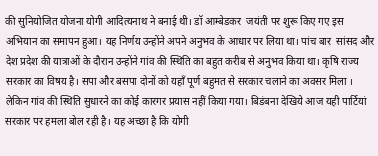की सुनियोजित योजना योगी आदित्यनाथ ने बनाई थी। डॉ आम्बेडकर  जयंती पर शुरू किए गए इस अभियान का समापन हुआ। यह निर्णय उन्होंने अपने अनुभव के आधार पर लिया था। पांच बार  सांसद और देश प्रदेश की यात्राओं के दौरान उन्होंने गांव की स्थिति का बहुत करीब से अनुभव किया था। कृषि राज्य सरकार का विषय है। सपा और बसपा दोनों को यहाँ पूर्ण बहुमत से सरकार चलाने का अवसर मिला । लेकिन गांव की स्थिति सुधारने का कोई कारगर प्रयास नहीं किया गया। बिडंबना देखिये आज यही पार्टियां सरकार पर हमला बोल रही है। यह अच्छा है कि योगी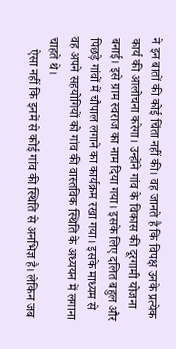ने इन बातों की कोई चिंता नहीं की। वह जानते है कि विपक्ष उनके प्रत्येक कार्य की आलोचना करेगा। उन्होंने गांव के विकास की दूरगामी योजना बनाई। इसे ग्राम स्वराज का नाम दिया गया। इसके लिए दलित बहुल और पिछड़े गांवों में चौपाल लगाने का कार्यक्रम रखा गया। इसके माध्यम से  वह अपने सहयोगियों को गांव की वास्तविक स्थिति के अध्ययन में लगाना चाहते थे।
    ऐसा नहीं कि इनमें से कोई गांव की स्थिति से अनभिज्ञ है। लेकिन जब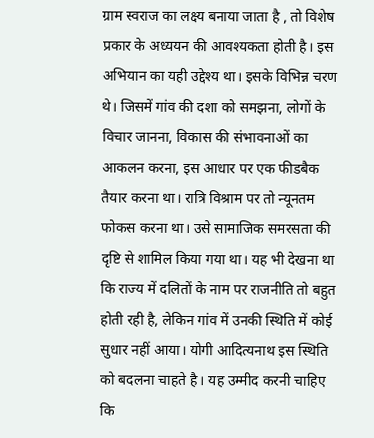ग्राम स्वराज का लक्ष्य बनाया जाता है , तो विशेष प्रकार के अध्ययन की आवश्यकता होती है। इस अभियान का यही उद्देश्य था। इसके विभिन्न चरण थे। जिसमें गांव की दशा को समझना, लोगों के विचार जानना, विकास की संभावनाओं का आकलन करना, इस आधार पर एक फीडबैक तैयार करना था। रात्रि विश्राम पर तो न्यूनतम फोकस करना था। उसे सामाजिक समरसता की दृष्टि से शामिल किया गया था। यह भी देखना था कि राज्य में दलितों के नाम पर राजनीति तो बहुत होती रही है, लेकिन गांव में उनकी स्थिति में कोई सुधार नहीं आया। योगी आदित्यनाथ इस स्थिति को बदलना चाहते है। यह उम्मीद करनी चाहिए कि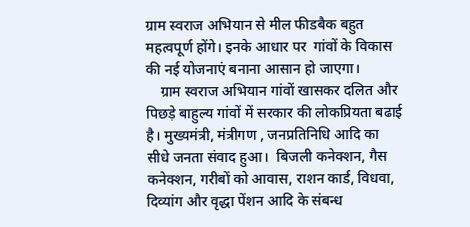ग्राम स्वराज अभियान से मील फीडबैक बहुत महत्वपूर्ण होंगे। इनके आधार पर  गांवों के विकास की नई योजनाएं बनाना आसान हो जाएगा।
    ग्राम स्वराज अभियान गांवों खासकर दलित और पिछड़े बाहुल्य गांवों में सरकार की लोकप्रियता बढाई है। मुख्यमंत्री, मंत्रीगण , जनप्रतिनिधि आदि का  सीधे जनता संवाद हुआ।  बिजली कनेक्शन, गैस कनेक्शन, गरीबों को आवास, राशन कार्ड, विधवा, दिव्यांग और वृद्धा पेंशन आदि के संबन्ध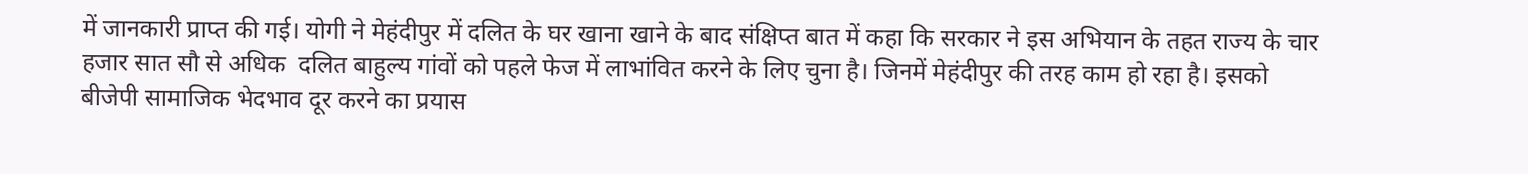में जानकारी प्राप्त की गई। योगी ने मेहंदीपुर में दलित के घर खाना खाने के बाद संक्षिप्त बात में कहा कि सरकार ने इस अभियान के तहत राज्य के चार हजार सात सौ से अधिक  दलित बाहुल्य गांवों को पहले फेज में लाभांवित करने के लिए चुना है। जिनमें मेहंदीपुर की तरह काम हो रहा है। इसको बीजेपी सामाजिक भेदभाव दूर करने का प्रयास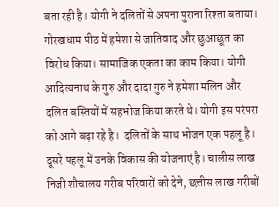बता रही है। योगी ने दलितों से अपना पुराना रिश्ता बताया। गोरखधाम पीठ में हमेशा से जातिवाद और छुआछूत का विरोध किया। सामाजिक एकता का काम किया। योगी आदित्यनाथ के गुरु और दादा गुरु ने हमेशा मलिन और दलित बस्तियों में सहभोज किया करते थे। योगी इस परंपरा को आगे बढ़ा रहे है।  दलितों के साथ भोजन एक पहलू है। दूसरे पहलू में उनके विकास की योजनाएं है। चालीस लाख निजी शौचालय गरीब परिवारों को देने, छत्तीस लाख गरीबों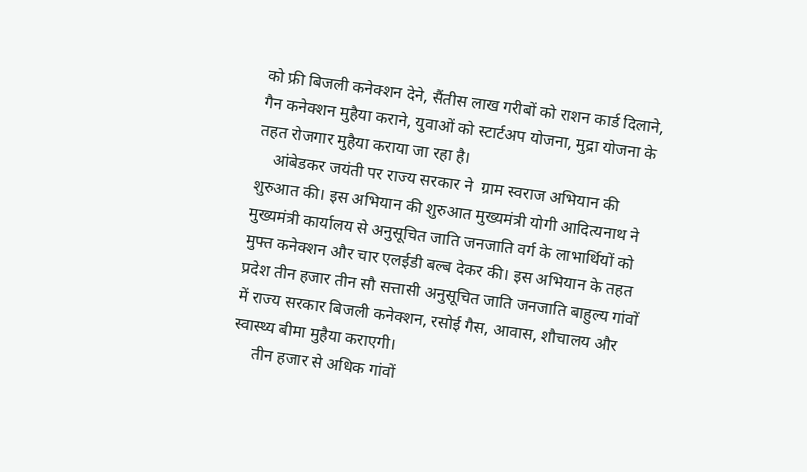को फ्री बिजली कनेक्शन देने, सैंतीस लाख गरीबों को राशन कार्ड दिलाने, गैन कनेक्शन मुहैया कराने, युवाओं को स्टार्टअप योजना, मुद्रा योजना के तहत रोजगार मुहैया कराया जा रहा है।
    आंबेडकर जयंती पर राज्य सरकार ने  ग्राम स्वराज अभियान की शुरुआत की। इस अभियान की शुरुआत मुख्यमंत्री योगी आदित्यनाथ ने मुख्यमंत्री कार्यालय से अनुसूचित जाति जनजाति वर्ग के लाभार्थियों को मुफ्त कनेक्शन और चार एलईडी बल्ब देकर की। इस अभियान के तहत प्रदेश तीन हजार तीन सौ सत्तासी अनुसूचित जाति जनजाति बाहुल्य गांवों में राज्य सरकार बिजली कनेक्शन, रसोई गैस, आवास, शौचालय और स्वास्थ्य बीमा मुहैया कराएगी।
     तीन हजार से अधिक गांवों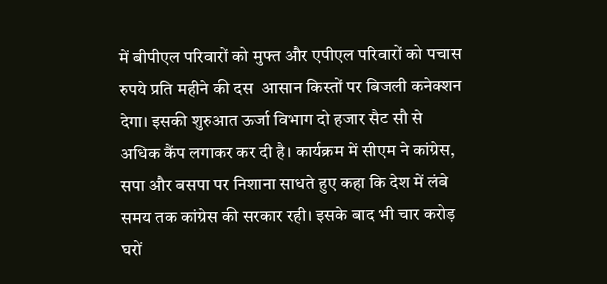में बीपीएल परिवारों को मुफ्त और एपीएल परिवारों को पचास रुपये प्रति महीने की दस  आसान किस्तों पर बिजली कनेक्शन देगा। इसकी शुरुआत ऊर्जा विभाग दो हजार सैट सौ से अधिक कैंप लगाकर कर दी है। कार्यक्रम में सीएम ने कांग्रेस, सपा और बसपा पर निशाना साधते हुए कहा कि देश में लंबे समय तक कांग्रेस की सरकार रही। इसके बाद भी चार करोड़ घरों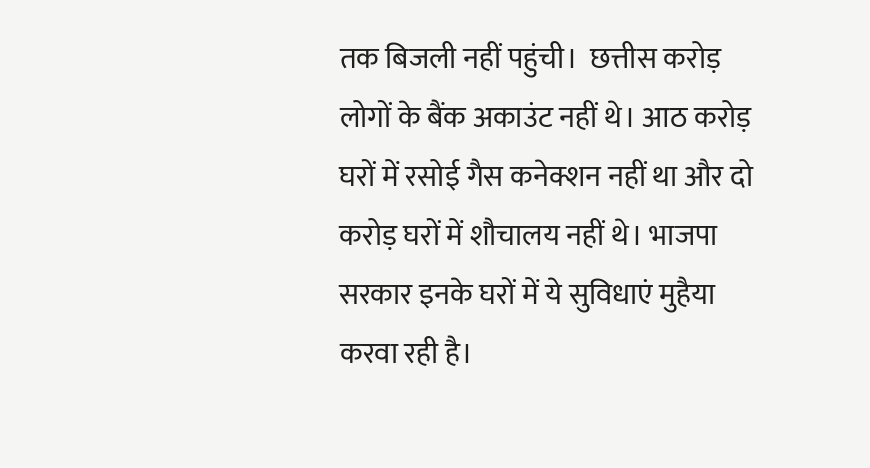तक बिजली नहीं पहुंची।  छत्तीस करोड़ लोगों के बैंक अकाउंट नहीं थे। आठ करोड़ घरों में रसोई गैस कनेक्शन नहीं था और दो करोड़ घरों में शौचालय नहीं थे। भाजपा सरकार इनके घरों में ये सुविधाएं मुहैया करवा रही है।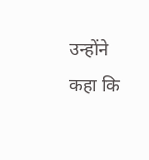उन्होंने कहा कि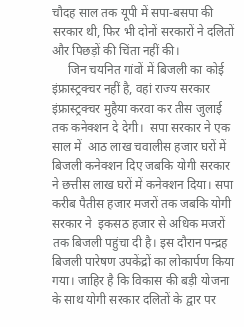चौदह साल तक यूपी में सपा-बसपा की सरकार थी, फिर भी दोनों सरकारों ने दलितों और पिछड़ों की चिंता नहीं की।
     जिन चयनित गांवों में बिजली का कोई इंफ्रास्ट्रक्चर नहीं है, वहां राज्य सरकार इंफ्रास्ट्रक्चर मुहैया करवा कर तीस जुलाई तक कनेक्शन दे देगी।  सपा सरकार ने एक साल में  आठ लाख चवालीस हजार घरों में बिजली कनेक्शन दिए जबकि योगी सरकार ने छत्तीस लाख घरों में कनेक्शन दिया। सपा करीब पैतीस हजार मजरों तक जबकि योगी सरकार ने  इकसठ हजार से अधिक मजरों तक बिजली पहुंचा दी है। इस दौरान पन्द्रह बिजली पारेषण उपकेंद्रों का लोकार्पण किया गया। जाहिर है कि विकास की बड़ी योजना के साथ योगी सरकार दलितों के द्वार पर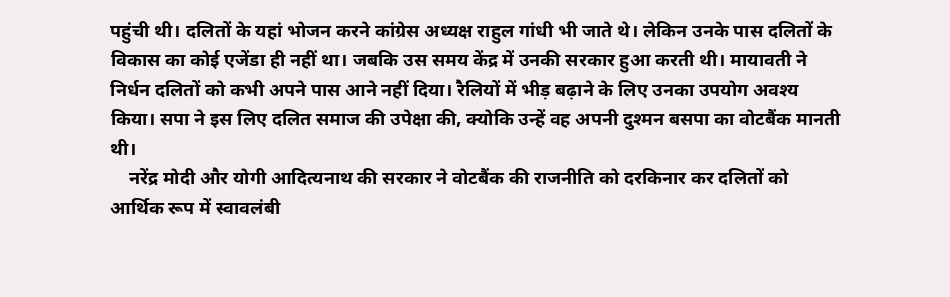पहुंची थी। दलितों के यहां भोजन करने कांग्रेस अध्यक्ष राहुल गांधी भी जाते थे। लेकिन उनके पास दलितों के विकास का कोई एजेंडा ही नहीं था। जबकि उस समय केंद्र में उनकी सरकार हुआ करती थी। मायावती ने निर्धन दलितों को कभी अपने पास आने नहीं दिया। रैलियों में भीड़ बढ़ाने के लिए उनका उपयोग अवश्य किया। सपा ने इस लिए दलित समाज की उपेक्षा की, क्योकि उन्हें वह अपनी दुश्मन बसपा का वोटबैंक मानती थी।
    नरेंद्र मोदी और योगी आदित्यनाथ की सरकार ने वोटबैंक की राजनीति को दरकिनार कर दलितों को आर्थिक रूप में स्वावलंबी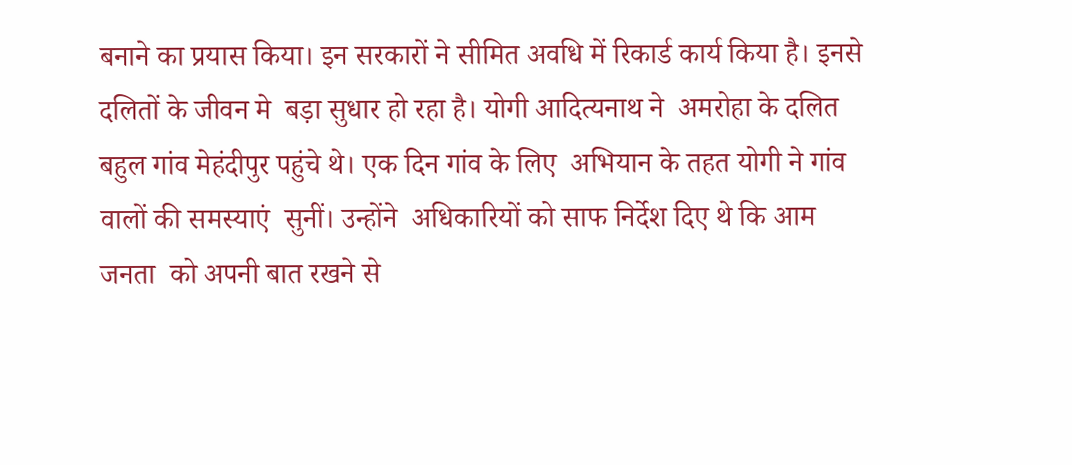बनाने का प्रयास किया। इन सरकारों ने सीमित अवधि में रिकार्ड कार्य किया है। इनसे दलितों के जीवन मे  बड़ा सुधार हो रहा है। योगी आदित्यनाथ ने  अमरोहा के दलित बहुल गांव मेहंदीपुर पहुंचे थे। एक दिन गांव के लिए  अभियान के तहत योगी ने गांव वालों की समस्याएं  सुनीं। उन्होंने  अधिकारियों को साफ निर्देश दिए थे कि आम जनता  को अपनी बात रखने से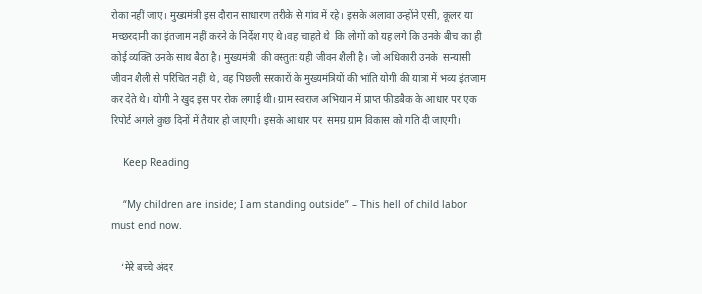रोका नहीं जाए। मुख्यमंत्री इस दौरान साधारण तरीके से गांव में रहे। इसके अलावा उन्होंने एसी, कूलर या मच्छरदानी का इंतजाम नहीं करने के निर्देश गए थे।वह चाहते थे  कि लोगों को यह लगे कि उनके बीच का ही कोई व्यक्ति उनके साथ बैठा है। मुख्यमंत्री  की वस्तुतः यही जीवन शैली है। जो अधिकारी उनके  सन्यासी जीवन शैली से परिचित नहीं थे , वह पिछली सरकारों के मुख्यमंत्रियों की भांति योगी की यात्रा में भव्य इंतजाम कर देते थे। योगी ने खुद इस पर रोक लगाई थी। ग्राम स्वराज अभियान में प्राप्त फीडबैक के आधार पर एक रिपोर्ट अगले कुछ दिनों में तैयार हो जाएगी। इसके आधार पर  समग्र ग्राम विकास को गति दी जाएगी।

    Keep Reading

    “My children are inside; I am standing outside” – This hell of child labor must end now.

    ‘मेरे बच्चे अंदर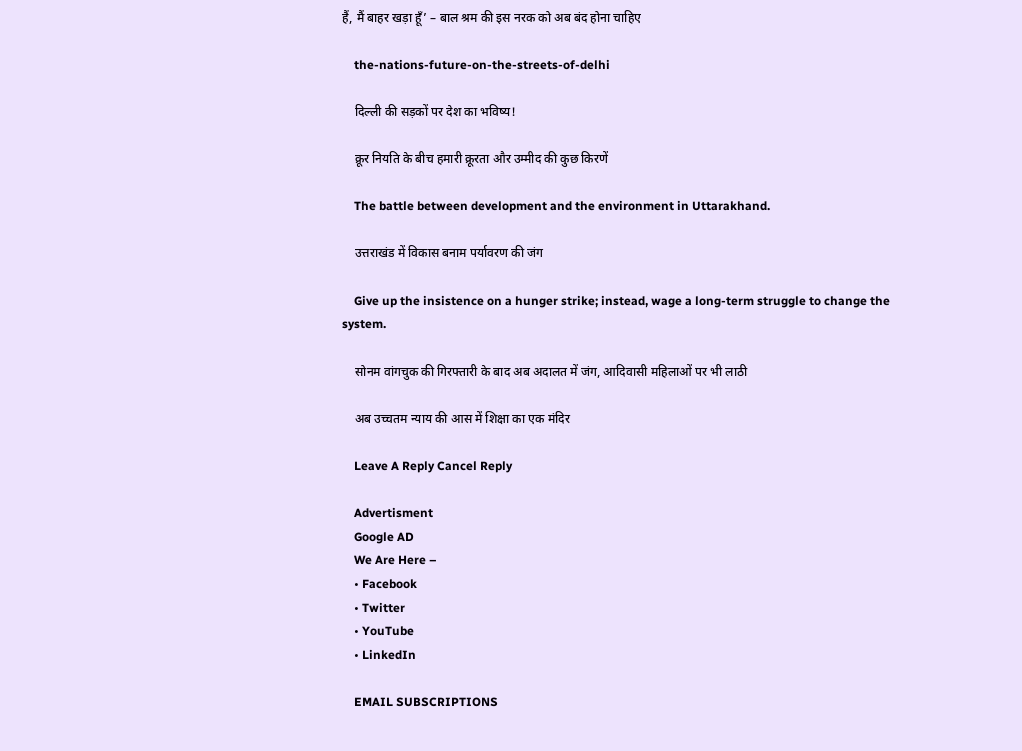हैं, मैं बाहर खड़ा हूँ’ – बाल श्रम की इस नरक को अब बंद होना चाहिए

    the-nations-future-on-the-streets-of-delhi

    दिल्ली की सड़कों पर देश का भविष्य!

    क्रूर नियति के बीच हमारी क्रूरता और उम्मीद की कुछ किरणें

    The battle between development and the environment in Uttarakhand.

    उत्तराखंड में विकास बनाम पर्यावरण की जंग

    Give up the insistence on a hunger strike; instead, wage a long-term struggle to change the system.

    सोनम वांगचुक की गिरफ्तारी के बाद अब अदालत में जंग, आदिवासी महिलाओं पर भी लाठी

    अब उच्चतम न्याय की आस में शिक्षा का एक मंदिर

    Leave A Reply Cancel Reply

    Advertisment
    Google AD
    We Are Here –
    • Facebook
    • Twitter
    • YouTube
    • LinkedIn

    EMAIL SUBSCRIPTIONS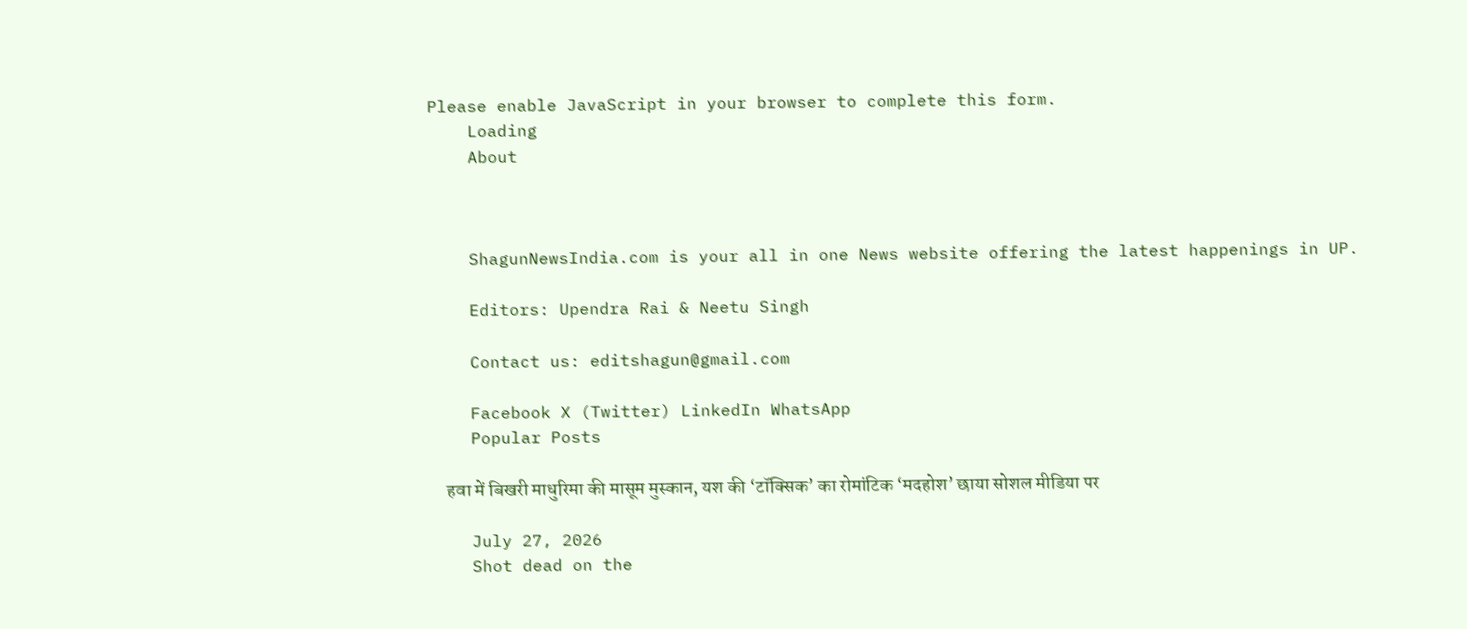Please enable JavaScript in your browser to complete this form.
    Loading
    About



    ShagunNewsIndia.com is your all in one News website offering the latest happenings in UP.

    Editors: Upendra Rai & Neetu Singh

    Contact us: editshagun@gmail.com

    Facebook X (Twitter) LinkedIn WhatsApp
    Popular Posts

    हवा में बिखरी माधुरिमा की मासूम मुस्कान, यश की ‘टॉक्सिक’ का रोमांटिक ‘मदहोश’ छाया सोशल मीडिया पर

    July 27, 2026
    Shot dead on the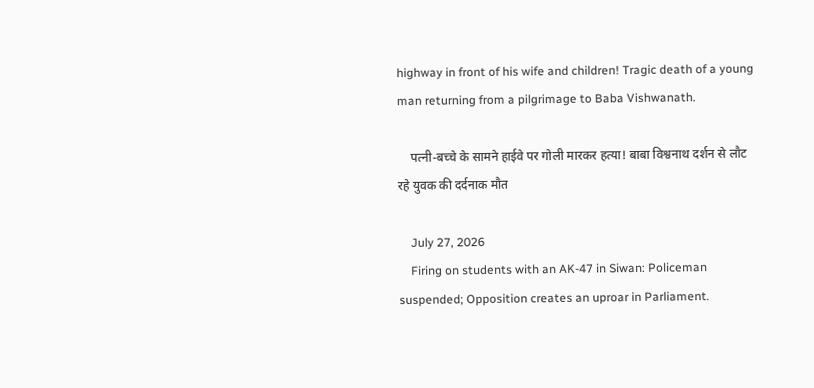highway in front of his wife and children! Tragic death of a young man returning from a pilgrimage to Baba Vishwanath.

    पत्नी-बच्चे के सामने हाईवे पर गोली मारकर हत्या! बाबा विश्वनाथ दर्शन से लौट रहे युवक की दर्दनाक मौत

    July 27, 2026
    Firing on students with an AK-47 in Siwan: Policeman suspended; Opposition creates an uproar in Parliament.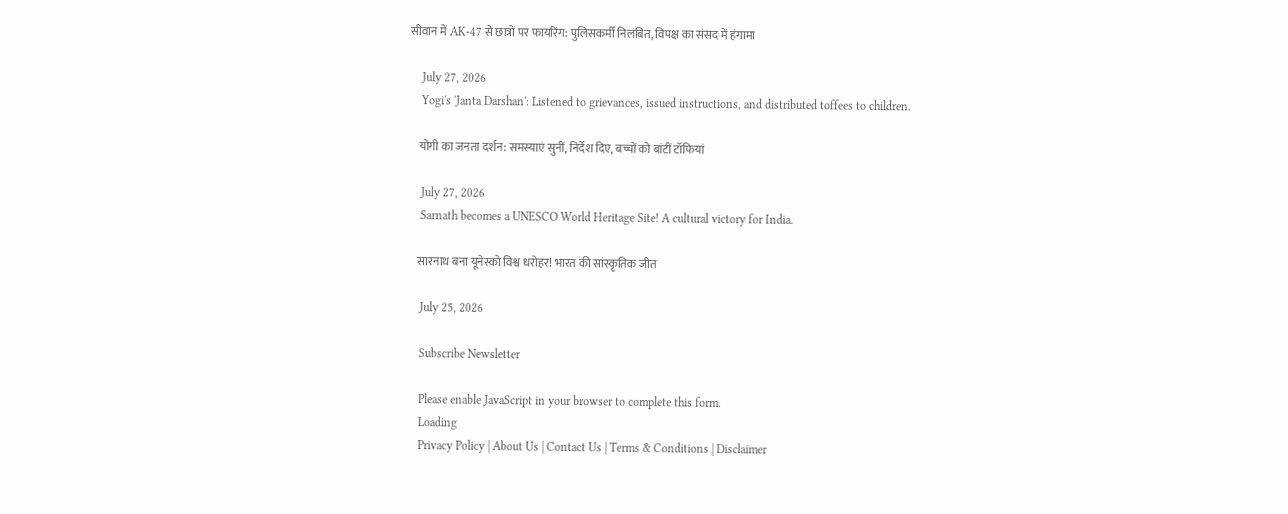सीवान में AK-47 से छात्रों पर फायरिंग: पुलिसकर्मी निलंबित, विपक्ष का संसद में हंगामा

    July 27, 2026
    Yogi's 'Janta Darshan': Listened to grievances, issued instructions, and distributed toffees to children.

    योगी का जनता दर्शन: समस्याएं सुनीं, निर्देश दिए, बच्चों को बांटीं टॉफियां

    July 27, 2026
    Sarnath becomes a UNESCO World Heritage Site! A cultural victory for India.

    सारनाथ बना यूनेस्को विश्व धरोहर! भारत की सांस्कृतिक जीत

    July 25, 2026

    Subscribe Newsletter

    Please enable JavaScript in your browser to complete this form.
    Loading
    Privacy Policy | About Us | Contact Us | Terms & Conditions | Disclaimer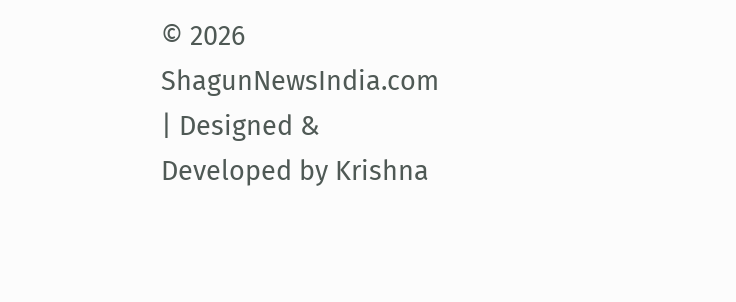© 2026 ShagunNewsIndia.com | Designed & Developed by Krishna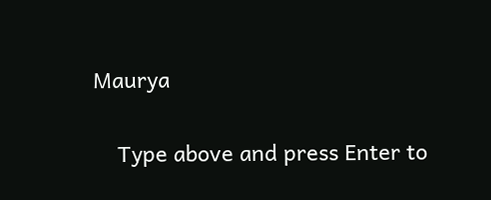Maurya

    Type above and press Enter to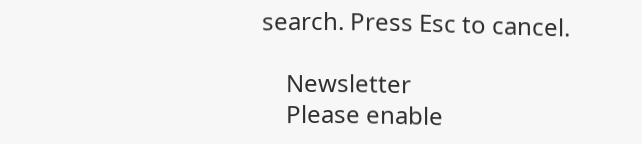search. Press Esc to cancel.

    Newsletter
    Please enable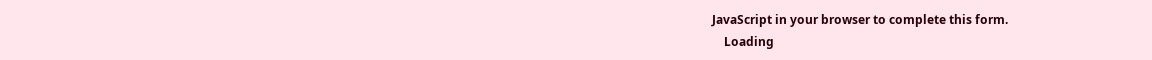JavaScript in your browser to complete this form.
    Loading